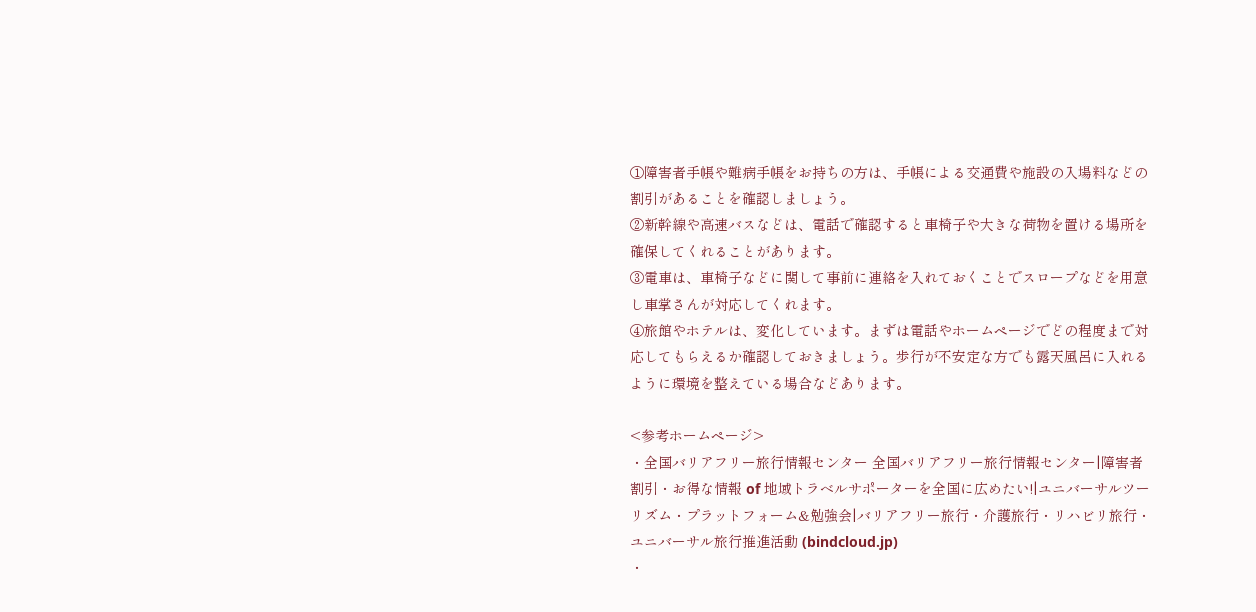①障害者手帳や難病手帳をお持ちの方は、手帳による交通費や施設の入場料などの割引があることを確認しましょう。
②新幹線や高速バスなどは、電話で確認すると車椅子や大きな荷物を置ける場所を確保してくれることがあります。
③電車は、車椅子などに関して事前に連絡を入れておくことでスロープなどを用意し車掌さんが対応してくれます。
④旅館やホテルは、変化しています。まずは電話やホームページでどの程度まで対応してもらえるか確認しておきましょう。歩行が不安定な方でも露天風呂に入れるように環境を整えている場合などあります。

<参考ホームページ>
・全国バリアフリー旅行情報センター 全国バリアフリー旅行情報センター|障害者割引・お得な情報 of 地域トラベルサポーターを全国に広めたい!|ユニバーサルツーリズム・プラットフォーム&勉強会|バリアフリー旅行・介護旅行・リハビリ旅行・ユニバーサル旅行推進活動 (bindcloud.jp)
・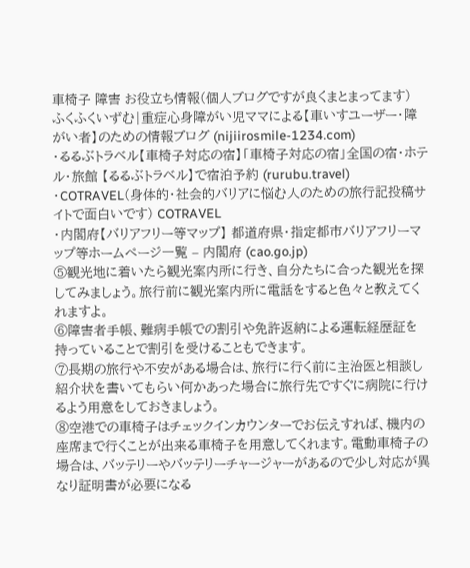車椅子 障害 お役立ち情報(個人ブログですが良くまとまってます) ふくふくいずむ|重症心身障がい児ママによる【車いすユーザー・障がい者】のための情報ブログ (nijiirosmile-1234.com)
・るるぶトラベル【車椅子対応の宿】「車椅子対応の宿」全国の宿・ホテル・旅館 【るるぶトラベル】で宿泊予約 (rurubu.travel)
・COTRAVEL(身体的・社会的バリアに悩む人のための旅行記投稿サイトで面白いです) COTRAVEL
・内閣府【バリアフリー等マップ】 都道府県・指定都市バリアフリーマップ等ホームページ一覧 – 内閣府 (cao.go.jp)
⑤観光地に着いたら観光案内所に行き、自分たちに合った観光を探してみましょう。旅行前に観光案内所に電話をすると色々と教えてくれますよ。
⑥障害者手帳、難病手帳での割引や免許返納による運転経歴証を持っていることで割引を受けることもできます。
⑦長期の旅行や不安がある場合は、旅行に行く前に主治医と相談し紹介状を書いてもらい何かあった場合に旅行先ですぐに病院に行けるよう用意をしておきましょう。
⑧空港での車椅子はチェックインカウンターでお伝えすれば、機内の座席まで行くことが出来る車椅子を用意してくれます。電動車椅子の場合は、バッテリーやバッテリーチャージャーがあるので少し対応が異なり証明書が必要になる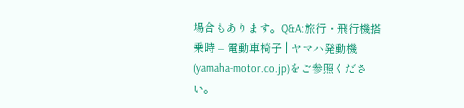場合もあります。Q&A:旅行・飛行機搭乗時 – 電動車椅子 | ヤマハ発動機 (yamaha-motor.co.jp)をご参照ください。